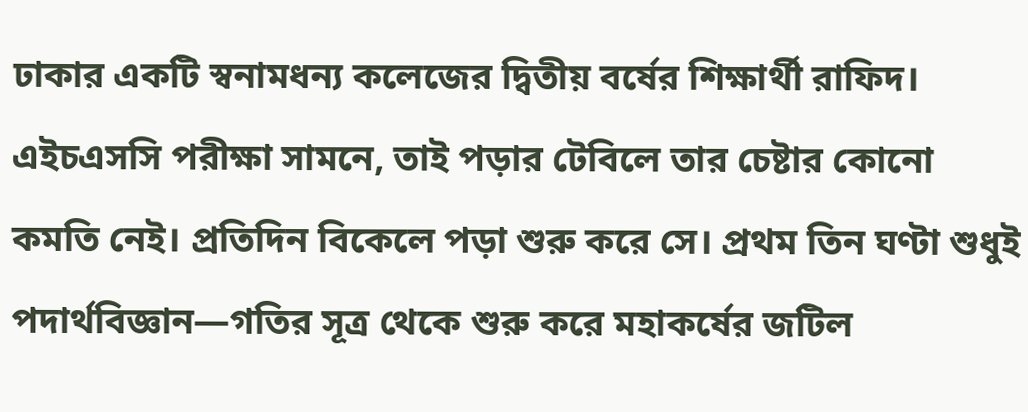ঢাকার একটি স্বনামধন্য কলেজের দ্বিতীয় বর্ষের শিক্ষার্থী রাফিদ। এইচএসসি পরীক্ষা সামনে, তাই পড়ার টেবিলে তার চেষ্টার কোনো কমতি নেই। প্রতিদিন বিকেলে পড়া শুরু করে সে। প্রথম তিন ঘণ্টা শুধুই পদার্থবিজ্ঞান—গতির সূত্র থেকে শুরু করে মহাকর্ষের জটিল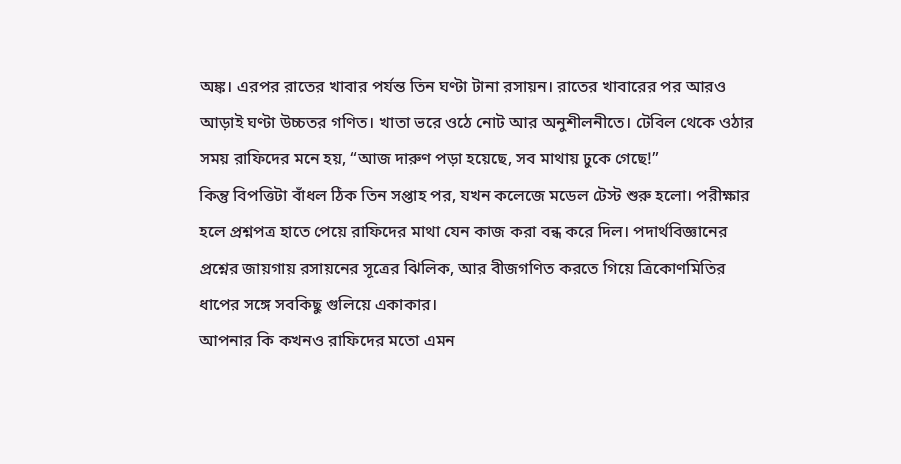অঙ্ক। এরপর রাতের খাবার পর্যন্ত তিন ঘণ্টা টানা রসায়ন। রাতের খাবারের পর আরও আড়াই ঘণ্টা উচ্চতর গণিত। খাতা ভরে ওঠে নোট আর অনুশীলনীতে। টেবিল থেকে ওঠার সময় রাফিদের মনে হয়, “আজ দারুণ পড়া হয়েছে, সব মাথায় ঢুকে গেছে!”
কিন্তু বিপত্তিটা বাঁধল ঠিক তিন সপ্তাহ পর, যখন কলেজে মডেল টেস্ট শুরু হলো। পরীক্ষার হলে প্রশ্নপত্র হাতে পেয়ে রাফিদের মাথা যেন কাজ করা বন্ধ করে দিল। পদার্থবিজ্ঞানের প্রশ্নের জায়গায় রসায়নের সূত্রের ঝিলিক, আর বীজগণিত করতে গিয়ে ত্রিকোণমিতির ধাপের সঙ্গে সবকিছু গুলিয়ে একাকার।
আপনার কি কখনও রাফিদের মতো এমন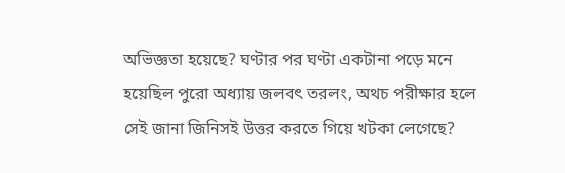অভিজ্ঞতা হয়েছে? ঘণ্টার পর ঘণ্টা একটানা পড়ে মনে হয়েছিল পুরো অধ্যায় জলবৎ তরলং, অথচ পরীক্ষার হলে সেই জানা জিনিসই উত্তর করতে গিয়ে খটকা লেগেছে?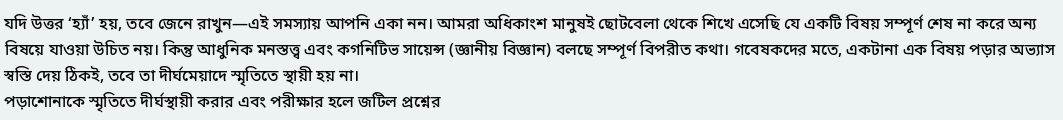যদি উত্তর ‘হ্যাঁ’ হয়, তবে জেনে রাখুন—এই সমস্যায় আপনি একা নন। আমরা অধিকাংশ মানুষই ছোটবেলা থেকে শিখে এসেছি যে একটি বিষয় সম্পূর্ণ শেষ না করে অন্য বিষয়ে যাওয়া উচিত নয়। কিন্তু আধুনিক মনস্তত্ত্ব এবং কগনিটিভ সায়েন্স (জ্ঞানীয় বিজ্ঞান) বলছে সম্পূর্ণ বিপরীত কথা। গবেষকদের মতে, একটানা এক বিষয় পড়ার অভ্যাস স্বস্তি দেয় ঠিকই, তবে তা দীর্ঘমেয়াদে স্মৃতিতে স্থায়ী হয় না।
পড়াশোনাকে স্মৃতিতে দীর্ঘস্থায়ী করার এবং পরীক্ষার হলে জটিল প্রশ্নের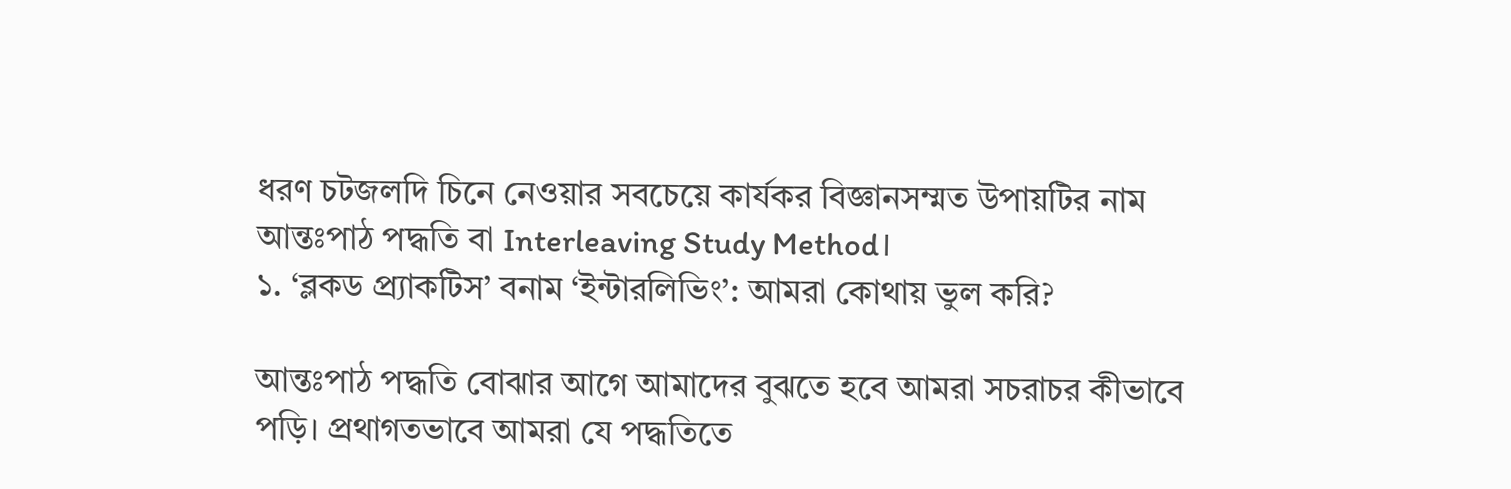ধরণ চটজলদি চিনে নেওয়ার সবচেয়ে কার্যকর বিজ্ঞানসম্মত উপায়টির নাম আন্তঃপাঠ পদ্ধতি বা Interleaving Study Method।
১. ‘ব্লকড প্র্যাকটিস’ বনাম ‘ইন্টারলিভিং’: আমরা কোথায় ভুল করি?

আন্তঃপাঠ পদ্ধতি বোঝার আগে আমাদের বুঝতে হবে আমরা সচরাচর কীভাবে পড়ি। প্রথাগতভাবে আমরা যে পদ্ধতিতে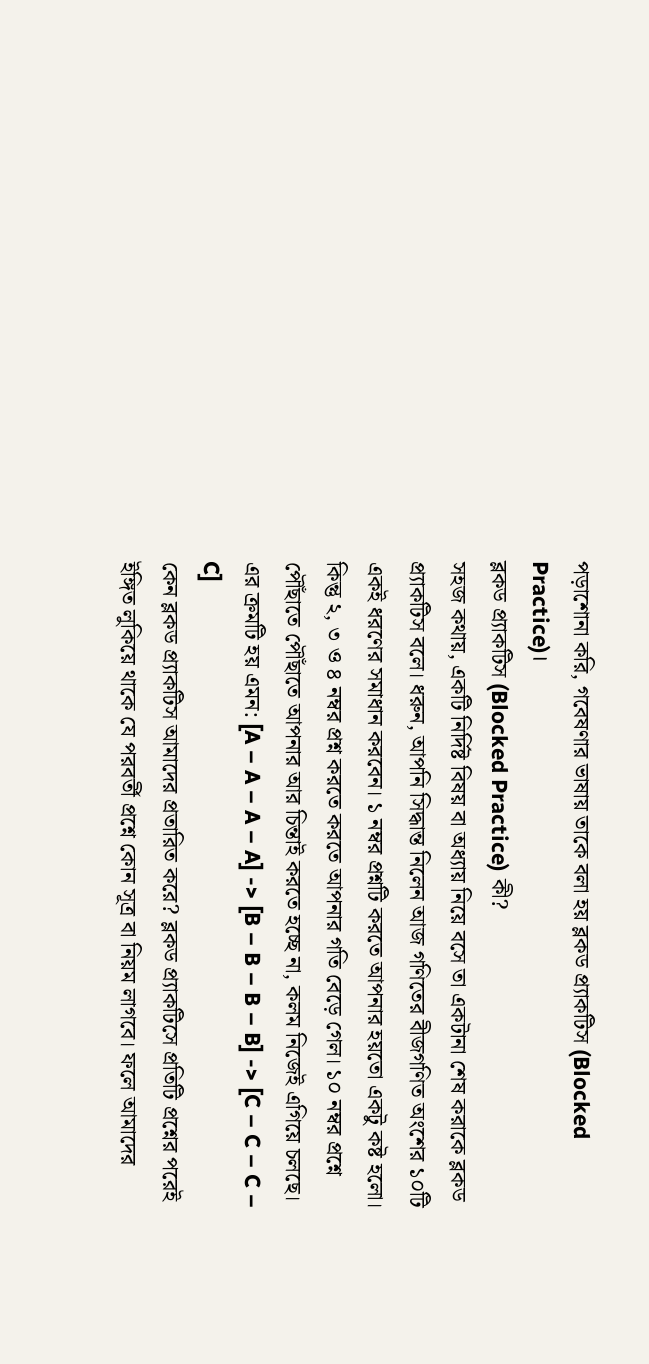পড়াশোনা করি, গবেষণার ভাষায় তাকে বলা হয় ব্লকড প্র্যাকটিস (Blocked Practice)।
ব্লকড প্র্যাকটিস (Blocked Practice) কী?
সহজ কথায়, একটি নির্দিষ্ট বিষয় বা অধ্যায় নিয়ে বসে তা একটানা শেষ করাকে ব্লকড প্র্যাকটিস বলে। ধরুন, আপনি সিদ্ধান্ত নিলেন আজ গণিতের বীজগণিত অংশের ১০টি একই ধরণের সমাধান করবেন। ১ নম্বর প্রশ্নটি করতে আপনার হয়তো একটু কষ্ট হলো। কিন্তু ২, ৩ ও ৪ নম্বর প্রশ্ন করতে করতে আপনার গতি বেড়ে গেল। ১০ নম্বর প্রশ্নে পৌঁছাতে পৌঁছাতে আপনার আর চিন্তাই করতে হচ্ছে না, কলম নিজেই এগিয়ে চলছে।
এর ক্রমটি হয় এমন: [A – A – A – A] -> [B – B – B – B] -> [C – C – C – C]
কেন ব্লকড প্র্যাকটিস আমাদের প্রতারিত করে? ব্লকড প্র্যাকটিসে প্রতিটি প্রশ্নের পরেই ইঙ্গিত লুকিয়ে থাকে যে পরবর্তী প্রশ্নে কোন সূত্র বা নিয়ম লাগবে। ফলে আমাদের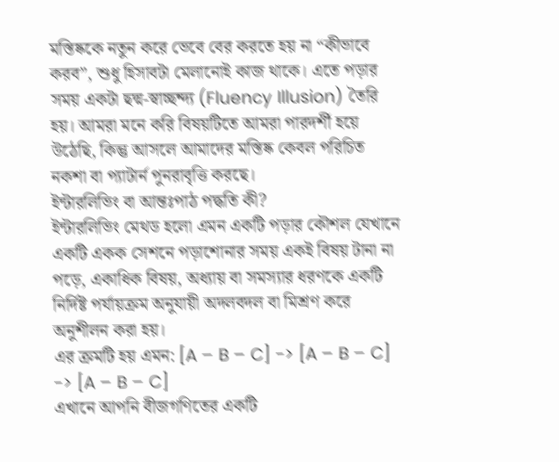মস্তিষ্ককে নতুন করে ভেবে বের করতে হয় না “কীভাবে করব”, শুধু হিসাবটা মেলানোই কাজ থাকে। এতে পড়ার সময় একটা ছদ্ম-স্বাচ্ছন্দ্য (Fluency Illusion) তৈরি হয়। আমরা মনে করি বিষয়টিতে আমরা পারদর্শী হয়ে উঠেছি, কিন্তু আসলে আমাদের মস্তিষ্ক কেবল পরিচিত নকশা বা প্যাটার্ন পুনরাবৃত্তি করছে।
ইন্টারলিভিং বা আন্তঃপাঠ পদ্ধতি কী?
ইন্টারলিভিং মেথড হলো এমন একটি পড়ার কৌশল যেখানে একটি একক সেশনে পড়াশোনার সময় একই বিষয় টানা না পড়ে, একাধিক বিষয়, অধ্যায় বা সমস্যার ধরণকে একটি নির্দিষ্ট পর্যায়ক্রম অনুযায়ী অদলবদল বা মিশ্রণ করে অনুশীলন করা হয়।
এর ক্রমটি হয় এমন: [A – B – C] -> [A – B – C] -> [A – B – C]
এখানে আপনি বীজগণিতের একটি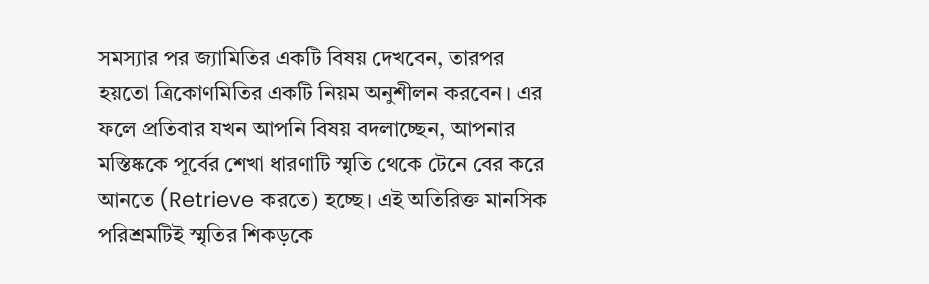সমস্যার পর জ্যামিতির একটি বিষয় দেখবেন, তারপর হয়তো ত্রিকোণমিতির একটি নিয়ম অনুশীলন করবেন। এর ফলে প্রতিবার যখন আপনি বিষয় বদলাচ্ছেন, আপনার মস্তিষ্ককে পূর্বের শেখা ধারণাটি স্মৃতি থেকে টেনে বের করে আনতে (Retrieve করতে) হচ্ছে। এই অতিরিক্ত মানসিক পরিশ্রমটিই স্মৃতির শিকড়কে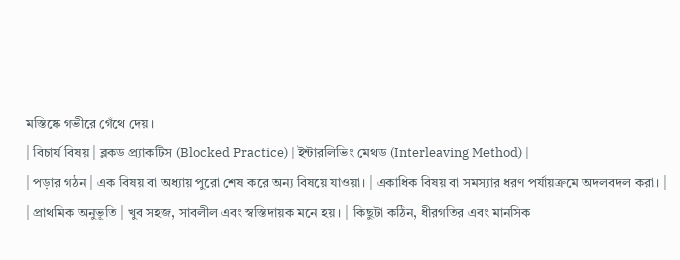মস্তিষ্কে গভীরে গেঁথে দেয়।
| বিচার্য বিষয় | ব্লকড প্র্যাকটিস (Blocked Practice) | ইন্টারলিভিং মেথড (Interleaving Method) |
| পড়ার গঠন | এক বিষয় বা অধ্যায় পুরো শেষ করে অন্য বিষয়ে যাওয়া। | একাধিক বিষয় বা সমস্যার ধরণ পর্যায়ক্রমে অদলবদল করা। |
| প্রাথমিক অনুভূতি | খুব সহজ, সাবলীল এবং স্বস্তিদায়ক মনে হয়। | কিছুটা কঠিন, ধীরগতির এবং মানসিক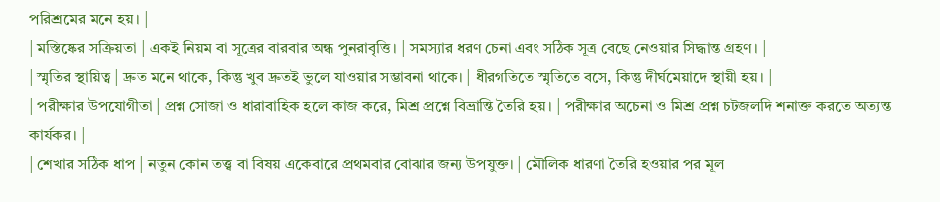পরিশ্রমের মনে হয়। |
| মস্তিষ্কের সক্রিয়তা | একই নিয়ম বা সূত্রের বারবার অন্ধ পুনরাবৃত্তি। | সমস্যার ধরণ চেনা এবং সঠিক সূত্র বেছে নেওয়ার সিদ্ধান্ত গ্রহণ। |
| স্মৃতির স্থায়িত্ব | দ্রুত মনে থাকে, কিন্তু খুব দ্রুতই ভুলে যাওয়ার সম্ভাবনা থাকে। | ধীরগতিতে স্মৃতিতে বসে, কিন্তু দীর্ঘমেয়াদে স্থায়ী হয়। |
| পরীক্ষার উপযোগীতা | প্রশ্ন সোজা ও ধারাবাহিক হলে কাজ করে, মিশ্র প্রশ্নে বিভ্রান্তি তৈরি হয়। | পরীক্ষার অচেনা ও মিশ্র প্রশ্ন চটজলদি শনাক্ত করতে অত্যন্ত কার্যকর। |
| শেখার সঠিক ধাপ | নতুন কোন তত্ত্ব বা বিষয় একেবারে প্রথমবার বোঝার জন্য উপযুক্ত। | মৌলিক ধারণা তৈরি হওয়ার পর মূল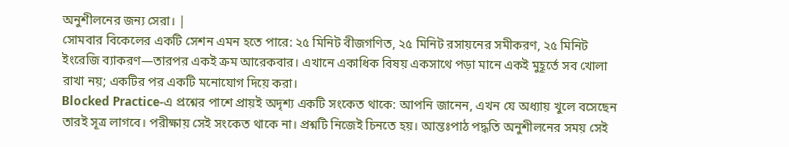অনুশীলনের জন্য সেরা। |
সোমবার বিকেলের একটি সেশন এমন হতে পারে: ২৫ মিনিট বীজগণিত, ২৫ মিনিট রসায়নের সমীকরণ, ২৫ মিনিট ইংরেজি ব্যাকরণ—তারপর একই ক্রম আরেকবার। এখানে একাধিক বিষয় একসাথে পড়া মানে একই মুহূর্তে সব খোলা রাখা নয়; একটির পর একটি মনোযোগ দিয়ে করা।
Blocked Practice-এ প্রশ্নের পাশে প্রায়ই অদৃশ্য একটি সংকেত থাকে: আপনি জানেন, এখন যে অধ্যায় খুলে বসেছেন তারই সূত্র লাগবে। পরীক্ষায় সেই সংকেত থাকে না। প্রশ্নটি নিজেই চিনতে হয়। আন্তঃপাঠ পদ্ধতি অনুশীলনের সময় সেই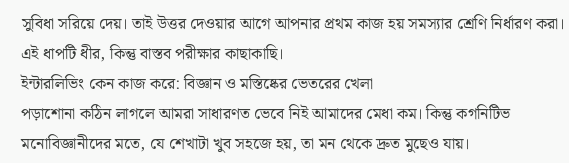সুবিধা সরিয়ে দেয়। তাই উত্তর দেওয়ার আগে আপনার প্রথম কাজ হয় সমস্যার শ্রেণি নির্ধারণ করা। এই ধাপটি ধীর, কিন্তু বাস্তব পরীক্ষার কাছাকাছি।
ইন্টারলিভিং কেন কাজ করে: বিজ্ঞান ও মস্তিষ্কের ভেতরের খেলা
পড়াশোনা কঠিন লাগলে আমরা সাধারণত ভেবে নিই আমাদের মেধা কম। কিন্তু কগনিটিভ মনোবিজ্ঞানীদের মতে, যে শেখাটা খুব সহজে হয়, তা মন থেকে দ্রুত মুছেও যায়।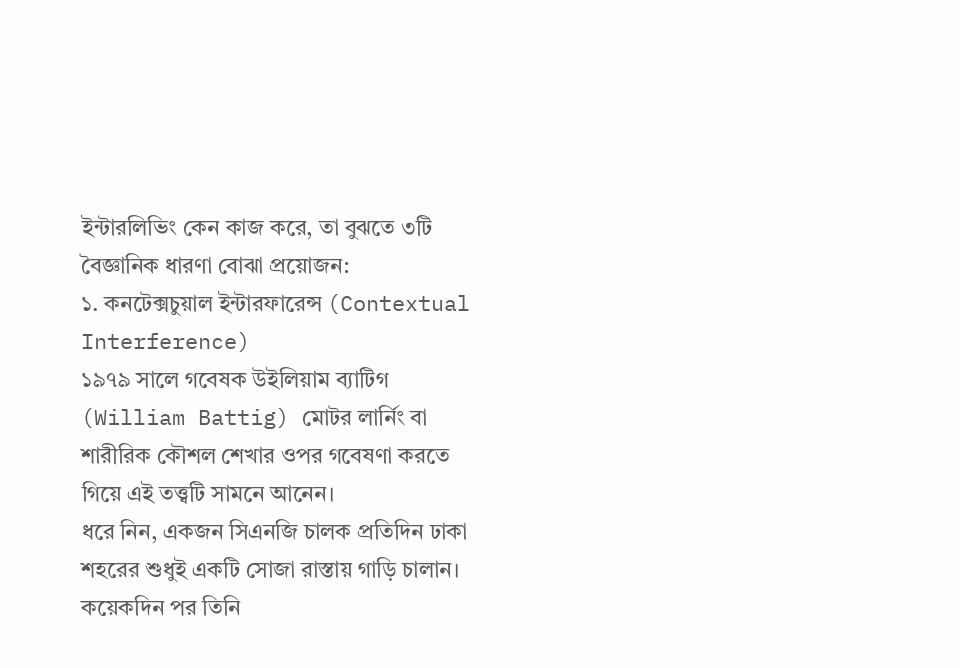ইন্টারলিভিং কেন কাজ করে, তা বুঝতে ৩টি বৈজ্ঞানিক ধারণা বোঝা প্রয়োজন:
১. কনটেক্সচুয়াল ইন্টারফারেন্স (Contextual Interference)
১৯৭৯ সালে গবেষক উইলিয়াম ব্যাটিগ (William Battig) মোটর লার্নিং বা শারীরিক কৌশল শেখার ওপর গবেষণা করতে গিয়ে এই তত্ত্বটি সামনে আনেন।
ধরে নিন, একজন সিএনজি চালক প্রতিদিন ঢাকা শহরের শুধুই একটি সোজা রাস্তায় গাড়ি চালান। কয়েকদিন পর তিনি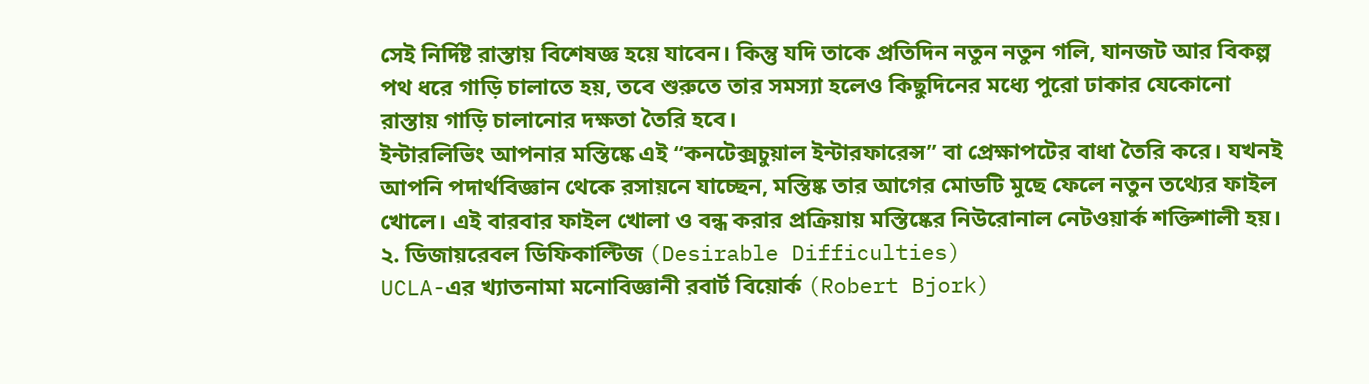সেই নির্দিষ্ট রাস্তায় বিশেষজ্ঞ হয়ে যাবেন। কিন্তু যদি তাকে প্রতিদিন নতুন নতুন গলি, যানজট আর বিকল্প পথ ধরে গাড়ি চালাতে হয়, তবে শুরুতে তার সমস্যা হলেও কিছুদিনের মধ্যে পুরো ঢাকার যেকোনো রাস্তায় গাড়ি চালানোর দক্ষতা তৈরি হবে।
ইন্টারলিভিং আপনার মস্তিষ্কে এই “কনটেক্সচুয়াল ইন্টারফারেন্স” বা প্রেক্ষাপটের বাধা তৈরি করে। যখনই আপনি পদার্থবিজ্ঞান থেকে রসায়নে যাচ্ছেন, মস্তিষ্ক তার আগের মোডটি মুছে ফেলে নতুন তথ্যের ফাইল খোলে। এই বারবার ফাইল খোলা ও বন্ধ করার প্রক্রিয়ায় মস্তিষ্কের নিউরোনাল নেটওয়ার্ক শক্তিশালী হয়।
২. ডিজায়রেবল ডিফিকাল্টিজ (Desirable Difficulties)
UCLA-এর খ্যাতনামা মনোবিজ্ঞানী রবার্ট বিয়োর্ক (Robert Bjork)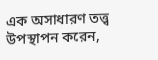এক অসাধারণ তত্ত্ব উপস্থাপন করেন,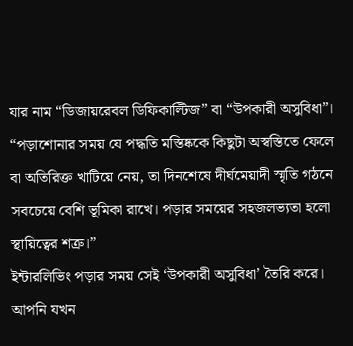যার নাম “ডিজায়রেবল ডিফিকাল্টিজ” বা “উপকারী অসুবিধা”।
“পড়াশোনার সময় যে পদ্ধতি মস্তিষ্ককে কিছুটা অস্বস্তিতে ফেলে বা অতিরিক্ত খাটিয়ে নেয়, তা দিনশেষে দীর্ঘমেয়াদী স্মৃতি গঠনে সবচেয়ে বেশি ভূমিকা রাখে। পড়ার সময়ের সহজলভ্যতা হলো স্থায়িত্বের শত্রু।”
ইন্টারলিভিং পড়ার সময় সেই ‘উপকারী অসুবিধা’ তৈরি করে। আপনি যখন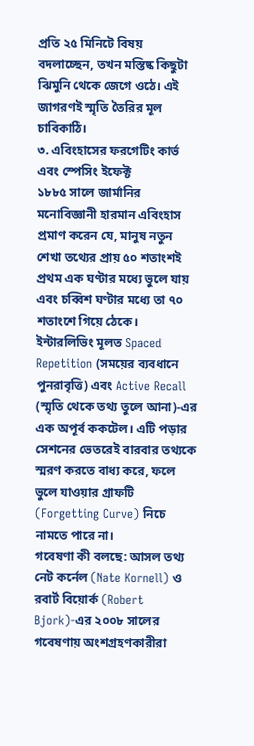প্রতি ২৫ মিনিটে বিষয় বদলাচ্ছেন, তখন মস্তিষ্ক কিছুটা ঝিমুনি থেকে জেগে ওঠে। এই জাগরণই স্মৃতি তৈরির মূল চাবিকাঠি।
৩. এবিংহাসের ফরগেটিং কার্ভ এবং স্পেসিং ইফেক্ট
১৮৮৫ সালে জার্মানির মনোবিজ্ঞানী হারমান এবিংহাস প্রমাণ করেন যে, মানুষ নতুন শেখা তথ্যের প্রায় ৫০ শতাংশই প্রথম এক ঘণ্টার মধ্যে ভুলে যায় এবং চব্বিশ ঘণ্টার মধ্যে তা ৭০ শতাংশে গিয়ে ঠেকে।
ইন্টারলিভিং মূলত Spaced Repetition (সময়ের ব্যবধানে পুনরাবৃত্তি) এবং Active Recall (স্মৃতি থেকে তথ্য তুলে আনা)-এর এক অপূর্ব ককটেল। এটি পড়ার সেশনের ভেতরেই বারবার তথ্যকে স্মরণ করতে বাধ্য করে, ফলে ভুলে যাওয়ার গ্রাফটি (Forgetting Curve) নিচে নামতে পারে না।
গবেষণা কী বলছে: আসল তথ্য
নেট কর্নেল (Nate Kornell) ও রবার্ট বিয়োর্ক (Robert Bjork)-এর ২০০৮ সালের গবেষণায় অংশগ্রহণকারীরা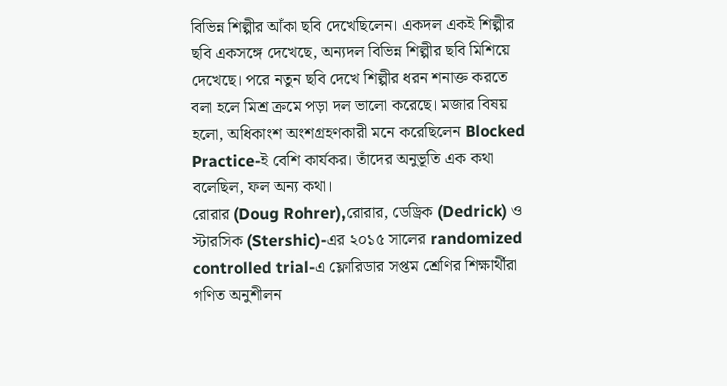বিভিন্ন শিল্পীর আঁকা ছবি দেখেছিলেন। একদল একই শিল্পীর ছবি একসঙ্গে দেখেছে, অন্যদল বিভিন্ন শিল্পীর ছবি মিশিয়ে দেখেছে। পরে নতুন ছবি দেখে শিল্পীর ধরন শনাক্ত করতে বলা হলে মিশ্র ক্রমে পড়া দল ভালো করেছে। মজার বিষয় হলো, অধিকাংশ অংশগ্রহণকারী মনে করেছিলেন Blocked Practice-ই বেশি কার্যকর। তাঁদের অনুভূতি এক কথা বলেছিল, ফল অন্য কথা।
রোরার (Doug Rohrer),রোরার, ডেড্রিক (Dedrick) ও স্টারসিক (Stershic)-এর ২০১৫ সালের randomized controlled trial-এ ফ্লোরিডার সপ্তম শ্রেণির শিক্ষার্থীরা গণিত অনুশীলন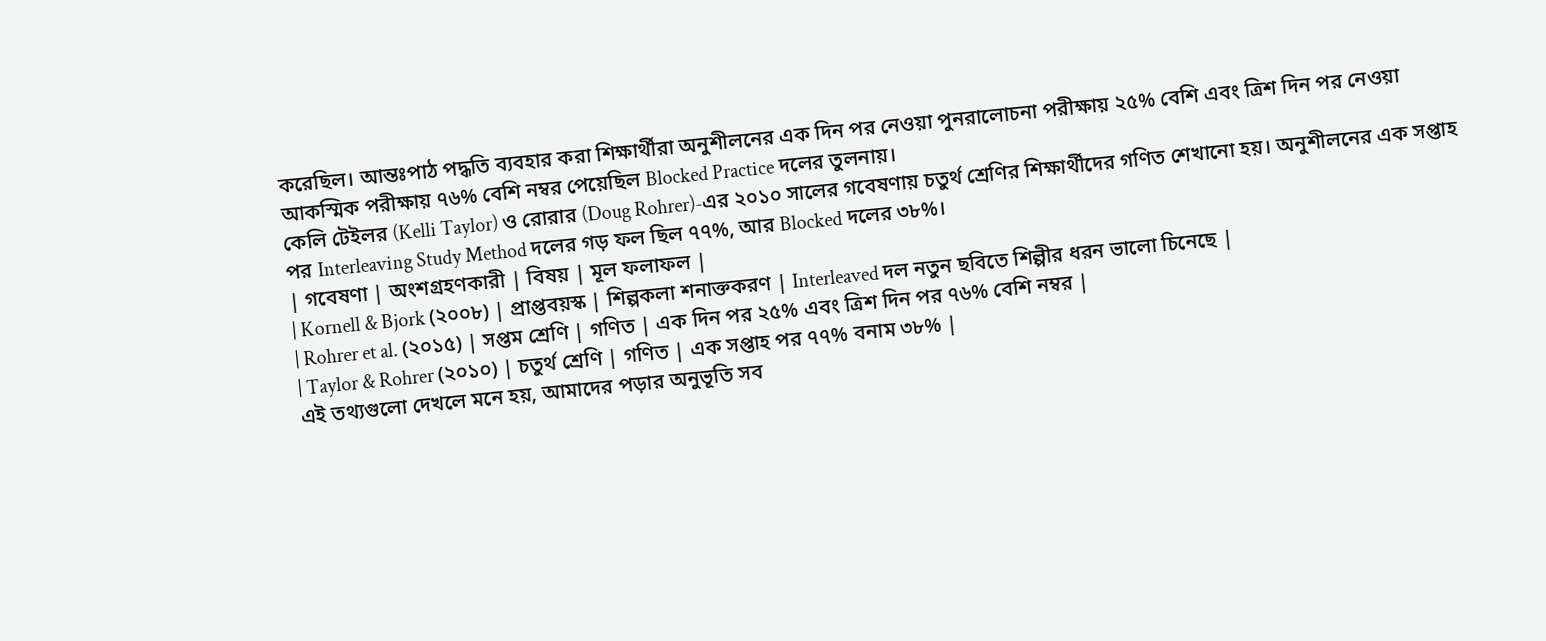করেছিল। আন্তঃপাঠ পদ্ধতি ব্যবহার করা শিক্ষার্থীরা অনুশীলনের এক দিন পর নেওয়া পুনরালোচনা পরীক্ষায় ২৫% বেশি এবং ত্রিশ দিন পর নেওয়া আকস্মিক পরীক্ষায় ৭৬% বেশি নম্বর পেয়েছিল Blocked Practice দলের তুলনায়।
কেলি টেইলর (Kelli Taylor) ও রোরার (Doug Rohrer)-এর ২০১০ সালের গবেষণায় চতুর্থ শ্রেণির শিক্ষার্থীদের গণিত শেখানো হয়। অনুশীলনের এক সপ্তাহ পর Interleaving Study Method দলের গড় ফল ছিল ৭৭%, আর Blocked দলের ৩৮%।
| গবেষণা | অংশগ্রহণকারী | বিষয় | মূল ফলাফল |
| Kornell & Bjork (২০০৮) | প্রাপ্তবয়স্ক | শিল্পকলা শনাক্তকরণ | Interleaved দল নতুন ছবিতে শিল্পীর ধরন ভালো চিনেছে |
| Rohrer et al. (২০১৫) | সপ্তম শ্রেণি | গণিত | এক দিন পর ২৫% এবং ত্রিশ দিন পর ৭৬% বেশি নম্বর |
| Taylor & Rohrer (২০১০) | চতুর্থ শ্রেণি | গণিত | এক সপ্তাহ পর ৭৭% বনাম ৩৮% |
এই তথ্যগুলো দেখলে মনে হয়, আমাদের পড়ার অনুভূতি সব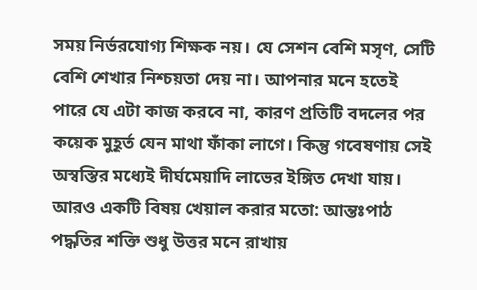সময় নির্ভরযোগ্য শিক্ষক নয়। যে সেশন বেশি মসৃণ, সেটি বেশি শেখার নিশ্চয়তা দেয় না। আপনার মনে হতেই পারে যে এটা কাজ করবে না, কারণ প্রতিটি বদলের পর কয়েক মুহূর্ত যেন মাথা ফাঁকা লাগে। কিন্তু গবেষণায় সেই অস্বস্তির মধ্যেই দীর্ঘমেয়াদি লাভের ইঙ্গিত দেখা যায়।
আরও একটি বিষয় খেয়াল করার মতো: আন্তঃপাঠ পদ্ধতির শক্তি শুধু উত্তর মনে রাখায়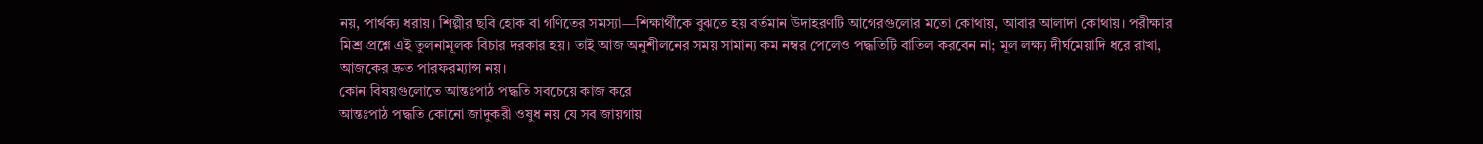নয়, পার্থক্য ধরায়। শিল্পীর ছবি হোক বা গণিতের সমস্যা—শিক্ষার্থীকে বুঝতে হয় বর্তমান উদাহরণটি আগেরগুলোর মতো কোথায়, আবার আলাদা কোথায়। পরীক্ষার মিশ্র প্রশ্নে এই তুলনামূলক বিচার দরকার হয়। তাই আজ অনুশীলনের সময় সামান্য কম নম্বর পেলেও পদ্ধতিটি বাতিল করবেন না; মূল লক্ষ্য দীর্ঘমেয়াদি ধরে রাখা, আজকের দ্রুত পারফরম্যান্স নয়।
কোন বিষয়গুলোতে আন্তঃপাঠ পদ্ধতি সবচেয়ে কাজ করে
আন্তঃপাঠ পদ্ধতি কোনো জাদুকরী ওষুধ নয় যে সব জায়গায়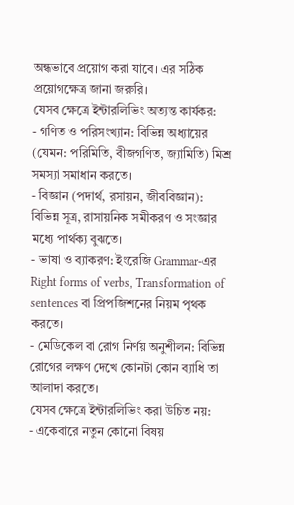অন্ধভাবে প্রয়োগ করা যাবে। এর সঠিক প্রয়োগক্ষেত্র জানা জরুরি।
যেসব ক্ষেত্রে ইন্টারলিভিং অত্যন্ত কার্যকর:
- গণিত ও পরিসংখ্যান: বিভিন্ন অধ্যায়ের (যেমন: পরিমিতি, বীজগণিত, জ্যামিতি) মিশ্র সমস্যা সমাধান করতে।
- বিজ্ঞান (পদার্থ, রসায়ন, জীববিজ্ঞান): বিভিন্ন সূত্র, রাসায়নিক সমীকরণ ও সংজ্ঞার মধ্যে পার্থক্য বুঝতে।
- ভাষা ও ব্যাকরণ: ইংরেজি Grammar-এর Right forms of verbs, Transformation of sentences বা প্রিপজিশনের নিয়ম পৃথক করতে।
- মেডিকেল বা রোগ নির্ণয় অনুশীলন: বিভিন্ন রোগের লক্ষণ দেখে কোনটা কোন ব্যাধি তা আলাদা করতে।
যেসব ক্ষেত্রে ইন্টারলিভিং করা উচিত নয়:
- একেবারে নতুন কোনো বিষয়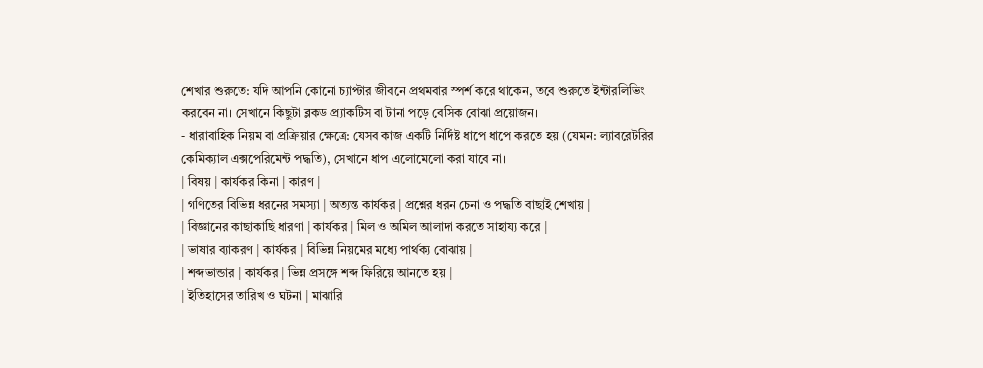শেখার শুরুতে: যদি আপনি কোনো চ্যাপ্টার জীবনে প্রথমবার স্পর্শ করে থাকেন, তবে শুরুতে ইন্টারলিভিং করবেন না। সেখানে কিছুটা ব্লকড প্র্যাকটিস বা টানা পড়ে বেসিক বোঝা প্রয়োজন।
- ধারাবাহিক নিয়ম বা প্রক্রিয়ার ক্ষেত্রে: যেসব কাজ একটি নির্দিষ্ট ধাপে ধাপে করতে হয় (যেমন: ল্যাবরেটরির কেমিক্যাল এক্সপেরিমেন্ট পদ্ধতি), সেখানে ধাপ এলোমেলো করা যাবে না।
| বিষয় | কার্যকর কিনা | কারণ |
| গণিতের বিভিন্ন ধরনের সমস্যা | অত্যন্ত কার্যকর | প্রশ্নের ধরন চেনা ও পদ্ধতি বাছাই শেখায় |
| বিজ্ঞানের কাছাকাছি ধারণা | কার্যকর | মিল ও অমিল আলাদা করতে সাহায্য করে |
| ভাষার ব্যাকরণ | কার্যকর | বিভিন্ন নিয়মের মধ্যে পার্থক্য বোঝায় |
| শব্দভান্ডার | কার্যকর | ভিন্ন প্রসঙ্গে শব্দ ফিরিয়ে আনতে হয় |
| ইতিহাসের তারিখ ও ঘটনা | মাঝারি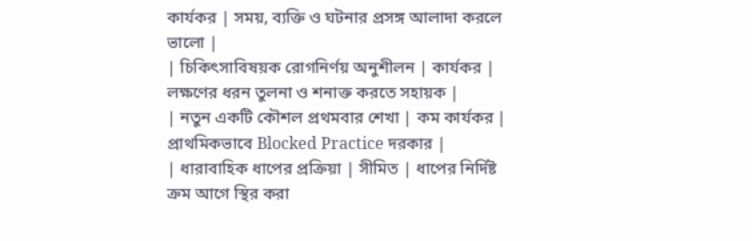কার্যকর | সময়, ব্যক্তি ও ঘটনার প্রসঙ্গ আলাদা করলে ভালো |
| চিকিৎসাবিষয়ক রোগনির্ণয় অনুশীলন | কার্যকর | লক্ষণের ধরন তুলনা ও শনাক্ত করতে সহায়ক |
| নতুন একটি কৌশল প্রথমবার শেখা | কম কার্যকর | প্রাথমিকভাবে Blocked Practice দরকার |
| ধারাবাহিক ধাপের প্রক্রিয়া | সীমিত | ধাপের নির্দিষ্ট ক্রম আগে স্থির করা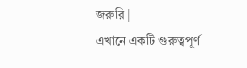জরুরি |
এখানে একটি গুরুত্বপূর্ণ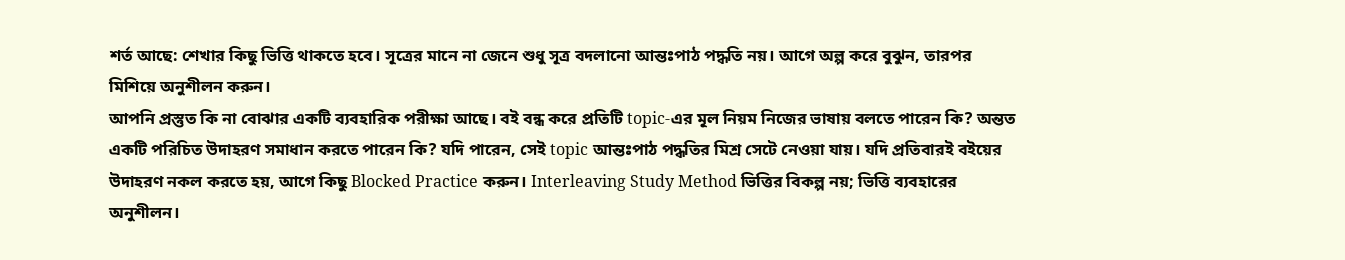শর্ত আছে: শেখার কিছু ভিত্তি থাকতে হবে। সূত্রের মানে না জেনে শুধু সূত্র বদলানো আন্তঃপাঠ পদ্ধতি নয়। আগে অল্প করে বুঝুন, তারপর মিশিয়ে অনুশীলন করুন।
আপনি প্রস্তুত কি না বোঝার একটি ব্যবহারিক পরীক্ষা আছে। বই বন্ধ করে প্রতিটি topic-এর মূল নিয়ম নিজের ভাষায় বলতে পারেন কি? অন্তত একটি পরিচিত উদাহরণ সমাধান করতে পারেন কি? যদি পারেন, সেই topic আন্তঃপাঠ পদ্ধতির মিশ্র সেটে নেওয়া যায়। যদি প্রতিবারই বইয়ের উদাহরণ নকল করতে হয়, আগে কিছু Blocked Practice করুন। Interleaving Study Method ভিত্তির বিকল্প নয়; ভিত্তি ব্যবহারের অনুশীলন।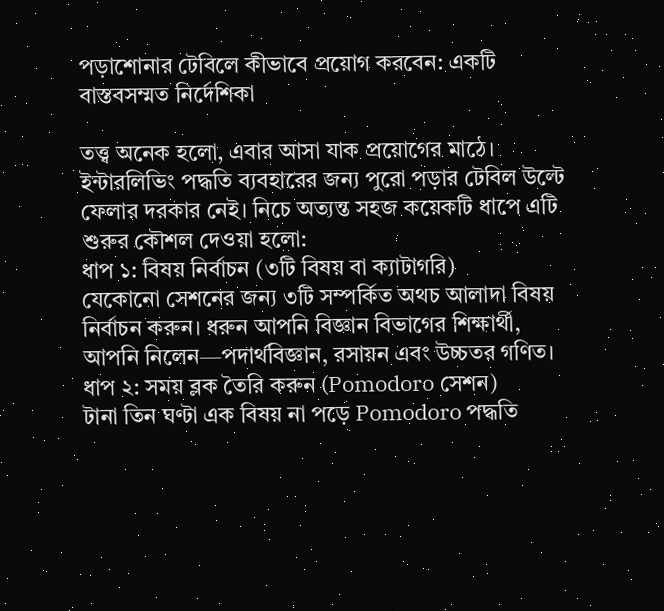পড়াশোনার টেবিলে কীভাবে প্রয়োগ করবেন: একটি বাস্তবসম্মত নির্দেশিকা

তত্ত্ব অনেক হলো, এবার আসা যাক প্রয়োগের মাঠে। ইন্টারলিভিং পদ্ধতি ব্যবহারের জন্য পুরো পড়ার টেবিল উল্টে ফেলার দরকার নেই। নিচে অত্যন্ত সহজ কয়েকটি ধাপে এটি শুরুর কৌশল দেওয়া হলো:
ধাপ ১: বিষয় নির্বাচন (৩টি বিষয় বা ক্যাটাগরি)
যেকোনো সেশনের জন্য ৩টি সম্পর্কিত অথচ আলাদা বিষয় নির্বাচন করুন। ধরুন আপনি বিজ্ঞান বিভাগের শিক্ষার্থী, আপনি নিলেন—পদার্থবিজ্ঞান, রসায়ন এবং উচ্চতর গণিত।
ধাপ ২: সময় ব্লক তৈরি করুন (Pomodoro সেশন)
টানা তিন ঘণ্টা এক বিষয় না পড়ে Pomodoro পদ্ধতি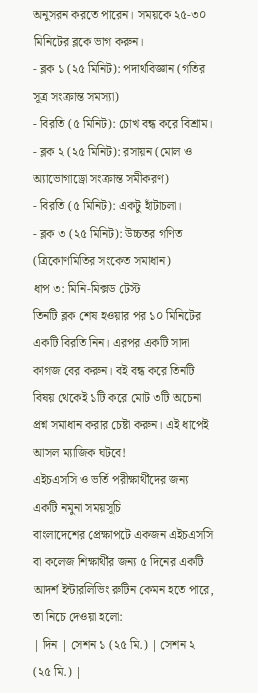অনুসরন করতে পারেন। সময়কে ২৫-৩০ মিনিটের ব্লকে ভাগ করুন।
- ব্লক ১ (২৫ মিনিট): পদার্থবিজ্ঞান (গতির সূত্র সংক্রান্ত সমস্যা)
- বিরতি (৫ মিনিট): চোখ বন্ধ করে বিশ্রাম।
- ব্লক ২ (২৫ মিনিট): রসায়ন (মোল ও অ্যাভোগাড্রো সংক্রান্ত সমীকরণ)
- বিরতি (৫ মিনিট): একটু হাঁটাচলা।
- ব্লক ৩ (২৫ মিনিট): উচ্চতর গণিত (ত্রিকোণমিতির সংকেত সমাধান)
ধাপ ৩: মিনি-মিক্সড টেস্ট
তিনটি ব্লক শেষ হওয়ার পর ১০ মিনিটের একটি বিরতি নিন। এরপর একটি সাদা কাগজ বের করুন। বই বন্ধ করে তিনটি বিষয় থেকেই ১টি করে মোট ৩টি অচেনা প্রশ্ন সমাধান করার চেষ্টা করুন। এই ধাপেই আসল ম্যাজিক ঘটবে!
এইচএসসি ও ভর্তি পরীক্ষার্থীদের জন্য একটি নমুনা সময়সূচি
বাংলাদেশের প্রেক্ষাপটে একজন এইচএসসি বা কলেজ শিক্ষার্থীর জন্য ৫ দিনের একটি আদর্শ ইন্টারলিভিং রুটিন কেমন হতে পারে, তা নিচে দেওয়া হলো:
| দিন | সেশন ১ (২৫ মি.) | সেশন ২ (২৫ মি.) |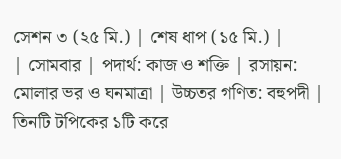সেশন ৩ (২৫ মি.) | শেষ ধাপ (১৫ মি.) |
| সোমবার | পদার্থ: কাজ ও শক্তি | রসায়ন: মোলার ভর ও ঘনমাত্রা | উচ্চতর গণিত: বহুপদী | তিনটি টপিকের ১টি করে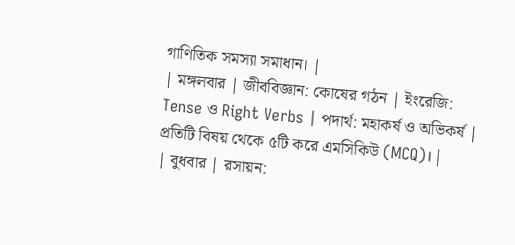গাণিতিক সমস্যা সমাধান। |
| মঙ্গলবার | জীববিজ্ঞান: কোষের গঠন | ইংরেজি: Tense ও Right Verbs | পদার্থ: মহাকর্ষ ও অভিকর্ষ | প্রতিটি বিষয় থেকে ৫টি করে এমসিকিউ (MCQ)। |
| বুধবার | রসায়ন: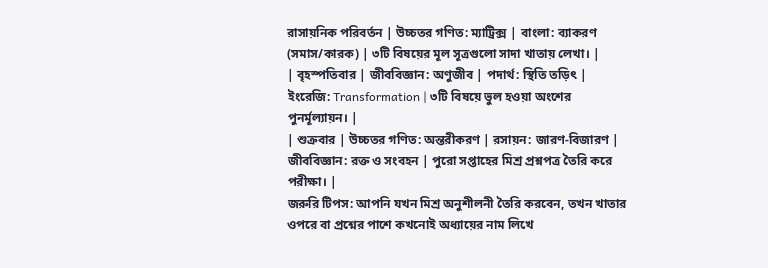রাসায়নিক পরিবর্তন | উচ্চতর গণিত: ম্যাট্রিক্স | বাংলা: ব্যাকরণ (সমাস/কারক) | ৩টি বিষয়ের মূল সূত্রগুলো সাদা খাতায় লেখা। |
| বৃহস্পতিবার | জীববিজ্ঞান: অণুজীব | পদার্থ: স্থিতি তড়িৎ | ইংরেজি: Transformation | ৩টি বিষয়ে ভুল হওয়া অংশের পুনর্মূল্যায়ন। |
| শুক্রবার | উচ্চতর গণিত: অন্তরীকরণ | রসায়ন: জারণ-বিজারণ | জীববিজ্ঞান: রক্ত ও সংবহন | পুরো সপ্তাহের মিশ্র প্রশ্নপত্র তৈরি করে পরীক্ষা। |
জরুরি টিপস: আপনি যখন মিশ্র অনুশীলনী তৈরি করবেন, তখন খাতার ওপরে বা প্রশ্নের পাশে কখনোই অধ্যায়ের নাম লিখে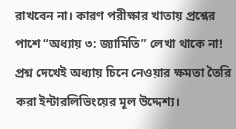রাখবেন না। কারণ পরীক্ষার খাতায় প্রশ্নের পাশে “অধ্যায় ৩: জ্যামিতি” লেখা থাকে না! প্রশ্ন দেখেই অধ্যায় চিনে নেওয়ার ক্ষমতা তৈরি করা ইন্টারলিভিংয়ের মূল উদ্দেশ্য।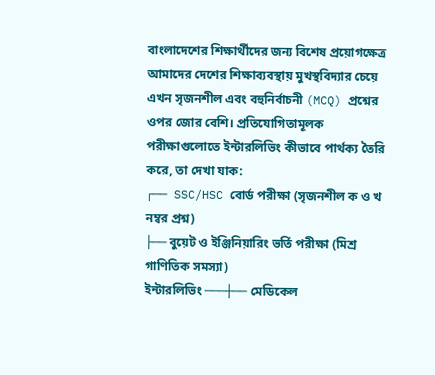বাংলাদেশের শিক্ষার্থীদের জন্য বিশেষ প্রয়োগক্ষেত্র
আমাদের দেশের শিক্ষাব্যবস্থায় মুখস্থবিদ্যার চেয়ে এখন সৃজনশীল এবং বহুনির্বাচনী (MCQ) প্রশ্নের ওপর জোর বেশি। প্রতিযোগিতামূলক পরীক্ষাগুলোতে ইন্টারলিভিং কীভাবে পার্থক্য তৈরি করে, তা দেখা যাক:
┌── SSC/HSC বোর্ড পরীক্ষা (সৃজনশীল ক ও খ নম্বর প্রশ্ন)
├── বুয়েট ও ইঞ্জিনিয়ারিং ভর্তি পরীক্ষা (মিশ্র গাণিতিক সমস্যা)
ইন্টারলিভিং ───┼── মেডিকেল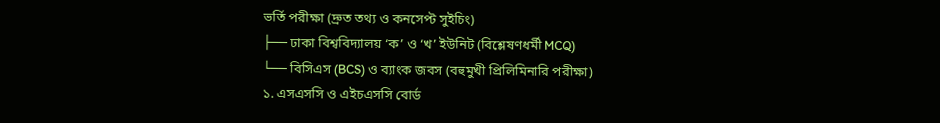ভর্তি পরীক্ষা (দ্রুত তথ্য ও কনসেপ্ট সুইচিং)
├── ঢাকা বিশ্ববিদ্যালয় ‘ক’ ও ‘খ’ ইউনিট (বিশ্লেষণধর্মী MCQ)
└── বিসিএস (BCS) ও ব্যাংক জবস (বহুমুখী প্রিলিমিনারি পরীক্ষা)
১. এসএসসি ও এইচএসসি বোর্ড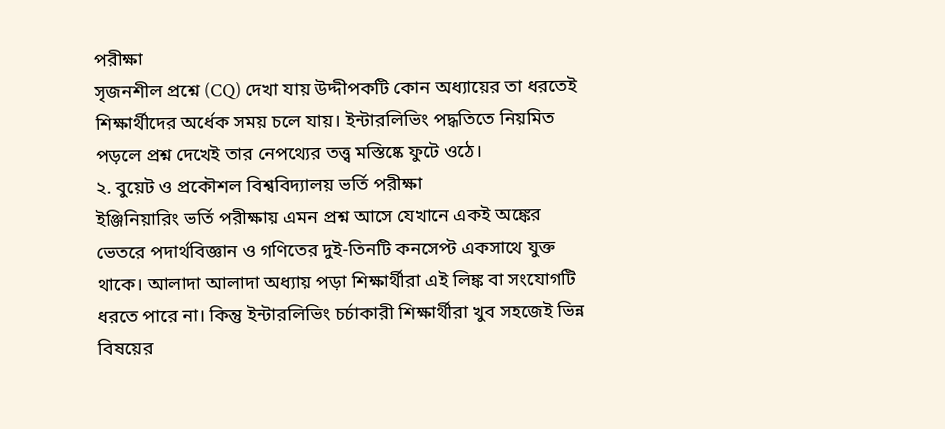পরীক্ষা
সৃজনশীল প্রশ্নে (CQ) দেখা যায় উদ্দীপকটি কোন অধ্যায়ের তা ধরতেই শিক্ষার্থীদের অর্ধেক সময় চলে যায়। ইন্টারলিভিং পদ্ধতিতে নিয়মিত পড়লে প্রশ্ন দেখেই তার নেপথ্যের তত্ত্ব মস্তিষ্কে ফুটে ওঠে।
২. বুয়েট ও প্রকৌশল বিশ্ববিদ্যালয় ভর্তি পরীক্ষা
ইঞ্জিনিয়ারিং ভর্তি পরীক্ষায় এমন প্রশ্ন আসে যেখানে একই অঙ্কের ভেতরে পদার্থবিজ্ঞান ও গণিতের দুই-তিনটি কনসেপ্ট একসাথে যুক্ত থাকে। আলাদা আলাদা অধ্যায় পড়া শিক্ষার্থীরা এই লিঙ্ক বা সংযোগটি ধরতে পারে না। কিন্তু ইন্টারলিভিং চর্চাকারী শিক্ষার্থীরা খুব সহজেই ভিন্ন বিষয়ের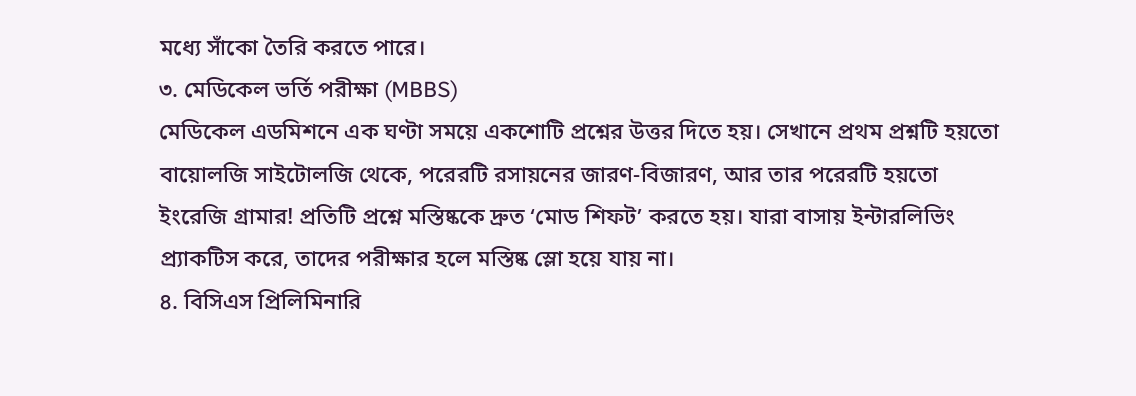মধ্যে সাঁকো তৈরি করতে পারে।
৩. মেডিকেল ভর্তি পরীক্ষা (MBBS)
মেডিকেল এডমিশনে এক ঘণ্টা সময়ে একশোটি প্রশ্নের উত্তর দিতে হয়। সেখানে প্রথম প্রশ্নটি হয়তো বায়োলজি সাইটোলজি থেকে, পরেরটি রসায়নের জারণ-বিজারণ, আর তার পরেরটি হয়তো ইংরেজি গ্রামার! প্রতিটি প্রশ্নে মস্তিষ্ককে দ্রুত ‘মোড শিফট’ করতে হয়। যারা বাসায় ইন্টারলিভিং প্র্যাকটিস করে, তাদের পরীক্ষার হলে মস্তিষ্ক স্লো হয়ে যায় না।
৪. বিসিএস প্রিলিমিনারি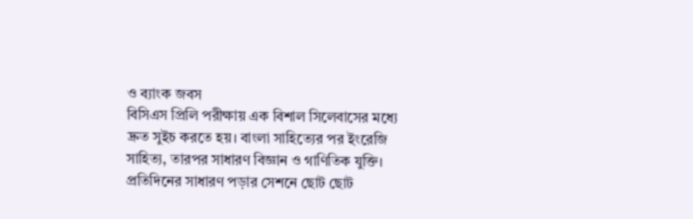ও ব্যাংক জবস
বিসিএস প্রিলি পরীক্ষায় এক বিশাল সিলেবাসের মধ্যে দ্রুত সুইচ করতে হয়। বাংলা সাহিত্যের পর ইংরেজি সাহিত্য, তারপর সাধারণ বিজ্ঞান ও গাণিতিক যুক্তি। প্রতিদিনের সাধারণ পড়ার সেশনে ছোট ছোট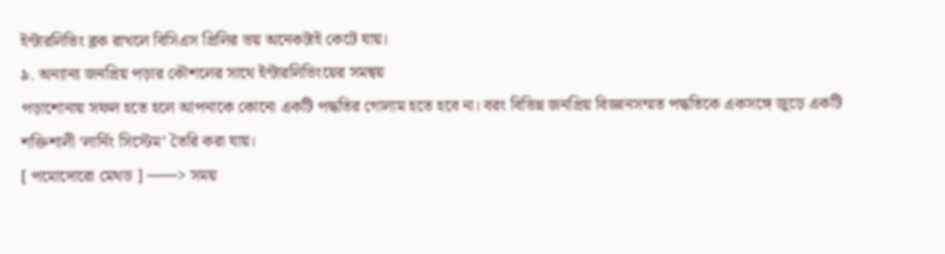ইন্টারলিভিং ব্লক রাখলে বিসিএস প্রিলির ভয় অনেকটাই কেটে যায়।
৯. অন্যান্য জনপ্রিয় পড়ার কৌশলের সাথে ইন্টারলিভিংয়ের সমন্বয়
পড়াশোনায় সফল হতে হলে আপনাকে কোনো একটি পদ্ধতির গোলাম হতে হবে না। বরং বিভিন্ন জনপ্রিয় বিজ্ঞানসম্মত পদ্ধতিকে একসঙ্গে জুড়ে একটি শক্তিশালী ‘লার্নিং সিস্টেম’ তৈরি করা যায়।
[ পমোদোরো মেথড ] ───> সময়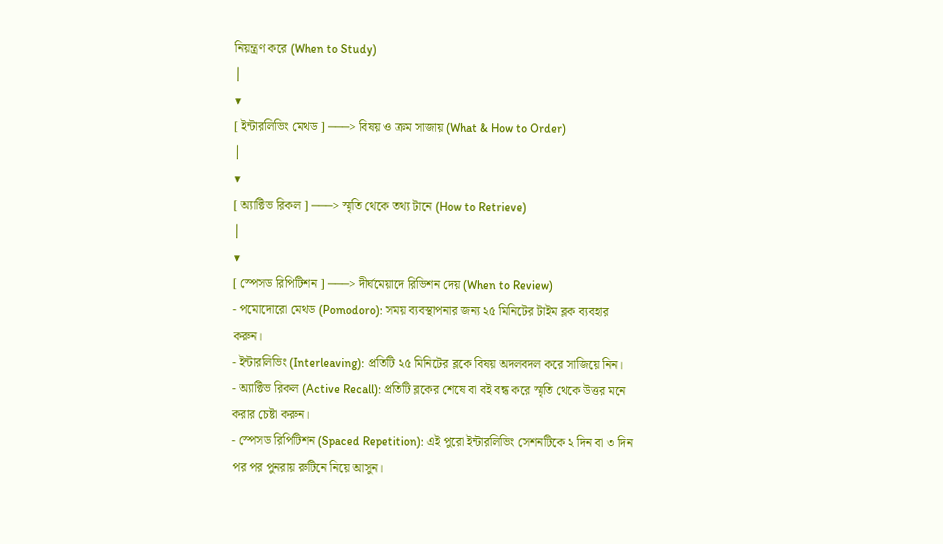নিয়ন্ত্রণ করে (When to Study)
│
▼
[ ইন্টারলিভিং মেথড ] ───> বিষয় ও ক্রম সাজায় (What & How to Order)
│
▼
[ অ্যাক্টিভ রিকল ] ───> স্মৃতি থেকে তথ্য টানে (How to Retrieve)
│
▼
[ স্পেসড রিপিটিশন ] ───> দীর্ঘমেয়াদে রিভিশন দেয় (When to Review)
- পমোদোরো মেথড (Pomodoro): সময় ব্যবস্থাপনার জন্য ২৫ মিনিটের টাইম ব্লক ব্যবহার করুন।
- ইন্টারলিভিং (Interleaving): প্রতিটি ২৫ মিনিটের ব্লকে বিষয় অদলবদল করে সাজিয়ে নিন।
- অ্যাক্টিভ রিকল (Active Recall): প্রতিটি ব্লকের শেষে বা বই বন্ধ করে স্মৃতি থেকে উত্তর মনে করার চেষ্টা করুন।
- স্পেসড রিপিটিশন (Spaced Repetition): এই পুরো ইন্টারলিভিং সেশনটিকে ২ দিন বা ৩ দিন পর পর পুনরায় রুটিনে নিয়ে আসুন।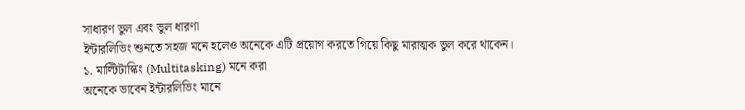সাধারণ ভুল এবং ভুল ধারণা
ইন্টারলিভিং শুনতে সহজ মনে হলেও অনেকে এটি প্রয়োগ করতে গিয়ে কিছু মারাত্মক ভুল করে থাকেন।
১. মাল্টিটাস্কিং (Multitasking) মনে করা
অনেকে ভাবেন ইন্টারলিভিং মানে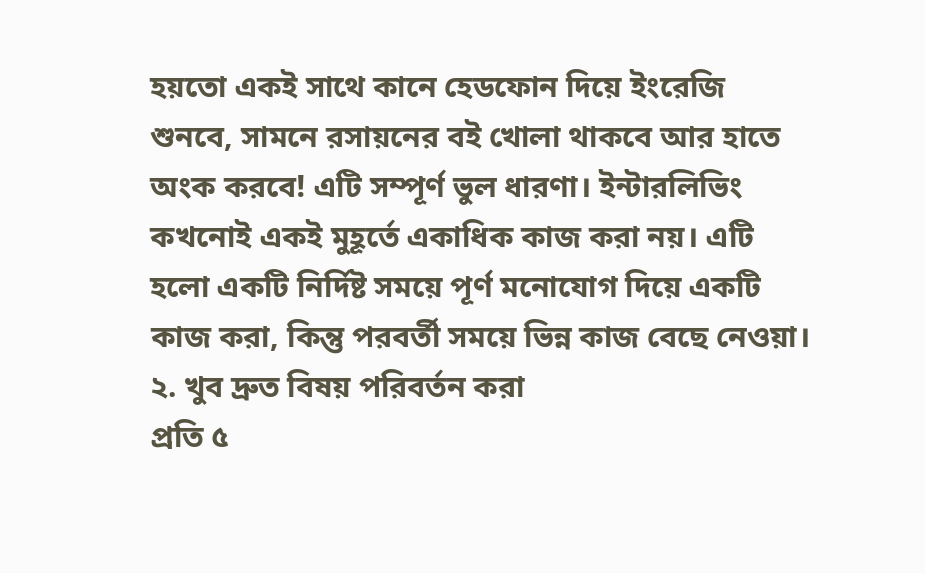হয়তো একই সাথে কানে হেডফোন দিয়ে ইংরেজি শুনবে, সামনে রসায়নের বই খোলা থাকবে আর হাতে অংক করবে! এটি সম্পূর্ণ ভুল ধারণা। ইন্টারলিভিং কখনোই একই মুহূর্তে একাধিক কাজ করা নয়। এটি হলো একটি নির্দিষ্ট সময়ে পূর্ণ মনোযোগ দিয়ে একটি কাজ করা, কিন্তু পরবর্তী সময়ে ভিন্ন কাজ বেছে নেওয়া।
২. খুব দ্রুত বিষয় পরিবর্তন করা
প্রতি ৫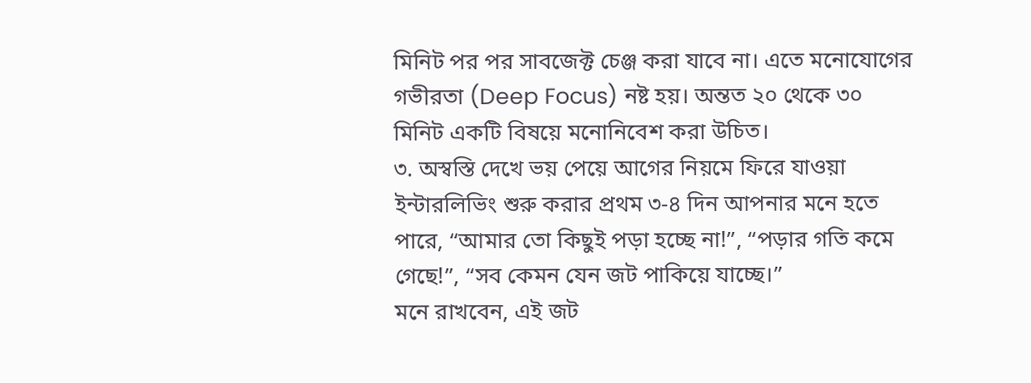মিনিট পর পর সাবজেক্ট চেঞ্জ করা যাবে না। এতে মনোযোগের গভীরতা (Deep Focus) নষ্ট হয়। অন্তত ২০ থেকে ৩০ মিনিট একটি বিষয়ে মনোনিবেশ করা উচিত।
৩. অস্বস্তি দেখে ভয় পেয়ে আগের নিয়মে ফিরে যাওয়া
ইন্টারলিভিং শুরু করার প্রথম ৩-৪ দিন আপনার মনে হতে পারে, “আমার তো কিছুই পড়া হচ্ছে না!”, “পড়ার গতি কমে গেছে!”, “সব কেমন যেন জট পাকিয়ে যাচ্ছে।”
মনে রাখবেন, এই জট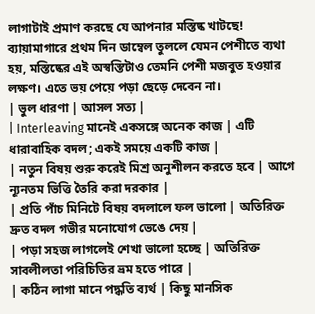লাগাটাই প্রমাণ করছে যে আপনার মস্তিষ্ক খাটছে! ব্যায়ামাগারে প্রথম দিন ডাম্বেল তুললে যেমন পেশীতে ব্যথা হয়, মস্তিষ্কের এই অস্বস্তিটাও তেমনি পেশী মজবুত হওয়ার লক্ষণ। এতে ভয় পেয়ে পড়া ছেড়ে দেবেন না।
| ভুল ধারণা | আসল সত্য |
| Interleaving মানেই একসঙ্গে অনেক কাজ | এটি ধারাবাহিক বদল; একই সময়ে একটি কাজ |
| নতুন বিষয় শুরু করেই মিশ্র অনুশীলন করতে হবে | আগে ন্যূনতম ভিত্তি তৈরি করা দরকার |
| প্রতি পাঁচ মিনিটে বিষয় বদলালে ফল ভালো | অতিরিক্ত দ্রুত বদল গভীর মনোযোগ ভেঙে দেয় |
| পড়া সহজ লাগলেই শেখা ভালো হচ্ছে | অতিরিক্ত সাবলীলতা পরিচিতির ভ্রম হতে পারে |
| কঠিন লাগা মানে পদ্ধতি ব্যর্থ | কিছু মানসিক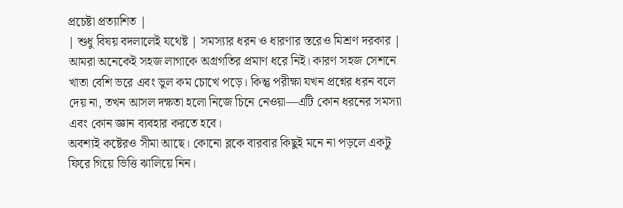প্রচেষ্টা প্রত্যাশিত |
| শুধু বিষয় বদলালেই যথেষ্ট | সমস্যার ধরন ও ধারণার স্তরেও মিশ্রণ দরকার |
আমরা অনেকেই সহজ লাগাকে অগ্রগতির প্রমাণ ধরে নিই। কারণ সহজ সেশনে খাতা বেশি ভরে এবং ভুল কম চোখে পড়ে। কিন্তু পরীক্ষা যখন প্রশ্নের ধরন বলে দেয় না, তখন আসল দক্ষতা হলো নিজে চিনে নেওয়া—এটি কোন ধরনের সমস্যা এবং কোন জ্ঞান ব্যবহার করতে হবে।
অবশ্যই কষ্টেরও সীমা আছে। কোনো ব্লকে বারবার কিছুই মনে না পড়লে একটু ফিরে গিয়ে ভিত্তি ঝালিয়ে নিন।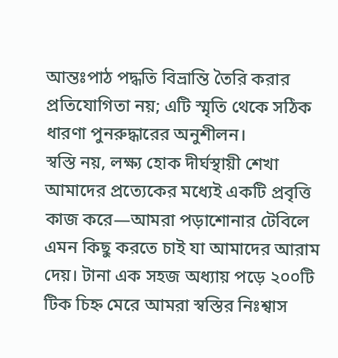আন্তঃপাঠ পদ্ধতি বিভ্রান্তি তৈরি করার প্রতিযোগিতা নয়; এটি স্মৃতি থেকে সঠিক ধারণা পুনরুদ্ধারের অনুশীলন।
স্বস্তি নয়, লক্ষ্য হোক দীর্ঘস্থায়ী শেখা
আমাদের প্রত্যেকের মধ্যেই একটি প্রবৃত্তি কাজ করে—আমরা পড়াশোনার টেবিলে এমন কিছু করতে চাই যা আমাদের আরাম দেয়। টানা এক সহজ অধ্যায় পড়ে ২০০টি টিক চিহ্ন মেরে আমরা স্বস্তির নিঃশ্বাস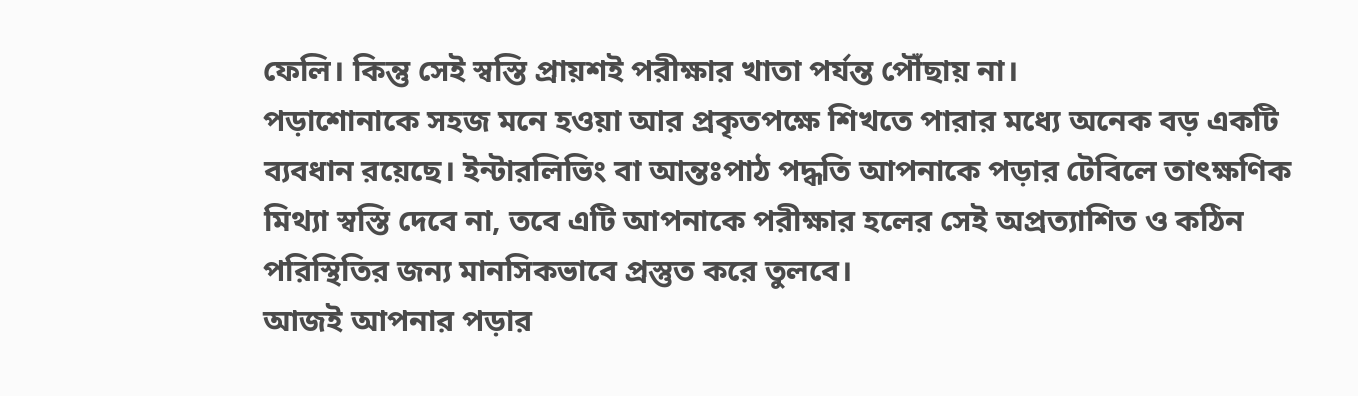ফেলি। কিন্তু সেই স্বস্তি প্রায়শই পরীক্ষার খাতা পর্যন্ত পৌঁছায় না।
পড়াশোনাকে সহজ মনে হওয়া আর প্রকৃতপক্ষে শিখতে পারার মধ্যে অনেক বড় একটি ব্যবধান রয়েছে। ইন্টারলিভিং বা আন্তঃপাঠ পদ্ধতি আপনাকে পড়ার টেবিলে তাৎক্ষণিক মিথ্যা স্বস্তি দেবে না, তবে এটি আপনাকে পরীক্ষার হলের সেই অপ্রত্যাশিত ও কঠিন পরিস্থিতির জন্য মানসিকভাবে প্রস্তুত করে তুলবে।
আজই আপনার পড়ার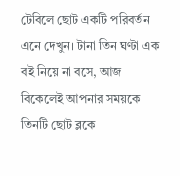টেবিলে ছোট একটি পরিবর্তন এনে দেখুন। টানা তিন ঘণ্টা এক বই নিয়ে না বসে, আজ বিকেলেই আপনার সময়কে তিনটি ছোট ব্লকে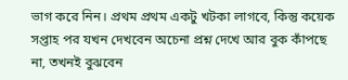ভাগ করে নিন। প্রথম প্রথম একটু খটকা লাগবে, কিন্তু কয়েক সপ্তাহ পর যখন দেখবেন অচেনা প্রশ্ন দেখে আর বুক কাঁপছে না, তখনই বুঝবেন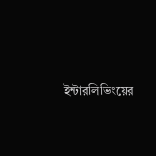ইন্টারলিভিংয়ের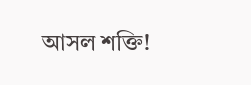আসল শক্তি!